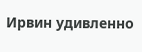Ирвин удивленно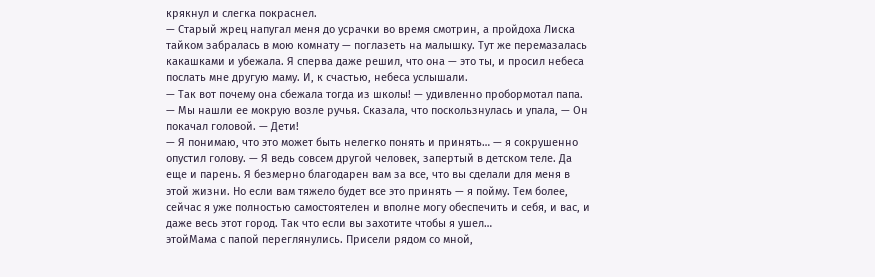крякнул и слегка покраснел.
— Старый жрец напугал меня до усрачки во время смотрин, а пройдоха Лиска тайком забралась в мою комнату — поглазеть на малышку. Тут же перемазалась какашками и убежала. Я сперва даже решил, что она — это ты, и просил небеса послать мне другую маму. И, к счастью, небеса услышали.
— Так вот почему она сбежала тогда из школы! — удивленно пробормотал папа. — Мы нашли ее мокрую возле ручья. Сказала, что поскользнулась и упала, — Он покачал головой. — Дети!
— Я понимаю, что это может быть нелегко понять и принять… — я сокрушенно опустил голову. — Я ведь совсем другой человек, запертый в детском теле. Да еще и парень. Я безмерно благодарен вам за все, что вы сделали для меня в этой жизни. Но если вам тяжело будет все это принять — я пойму. Тем более, сейчас я уже полностью самостоятелен и вполне могу обеспечить и себя, и вас, и даже весь этот город. Так что если вы захотите чтобы я ушел…
этойМама с папой переглянулись. Присели рядом со мной,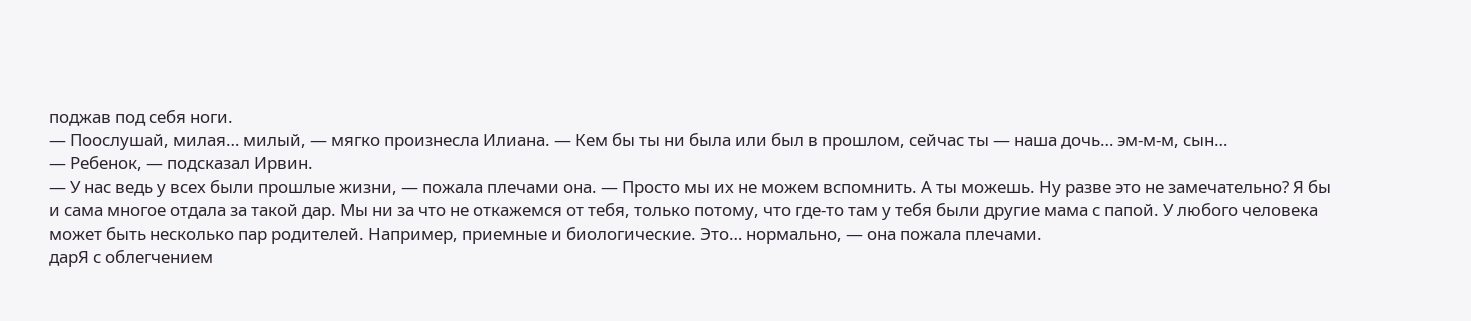поджав под себя ноги.
— Поослушай, милая… милый, — мягко произнесла Илиана. — Кем бы ты ни была или был в прошлом, сейчас ты — наша дочь… эм-м-м, сын…
— Ребенок, — подсказал Ирвин.
— У нас ведь у всех были прошлые жизни, — пожала плечами она. — Просто мы их не можем вспомнить. А ты можешь. Ну разве это не замечательно? Я бы и сама многое отдала за такой дар. Мы ни за что не откажемся от тебя, только потому, что где-то там у тебя были другие мама с папой. У любого человека может быть несколько пар родителей. Например, приемные и биологические. Это… нормально, — она пожала плечами.
дарЯ с облегчением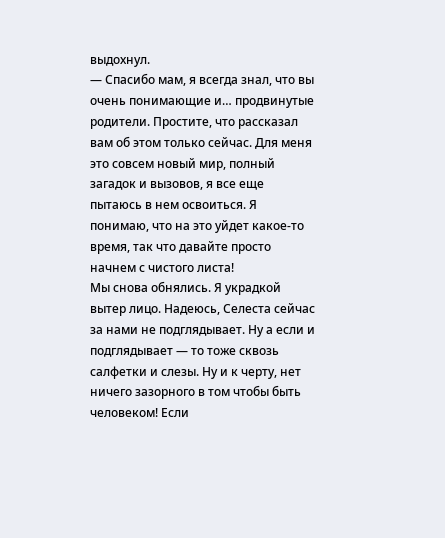выдохнул.
— Спасибо мам, я всегда знал, что вы очень понимающие и… продвинутые родители. Простите, что рассказал вам об этом только сейчас. Для меня это совсем новый мир, полный загадок и вызовов, я все еще пытаюсь в нем освоиться. Я понимаю, что на это уйдет какое-то время, так что давайте просто начнем с чистого листа!
Мы снова обнялись. Я украдкой вытер лицо. Надеюсь, Селеста сейчас за нами не подглядывает. Ну а если и подглядывает — то тоже сквозь салфетки и слезы. Ну и к черту, нет ничего зазорного в том чтобы быть человеком! Если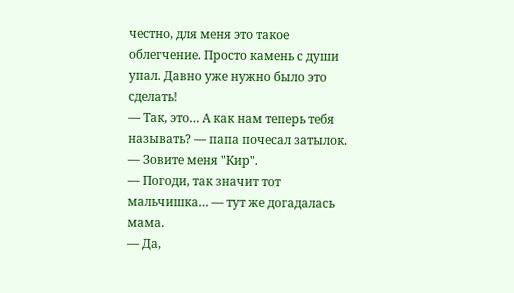честно, для меня это такое облегчение. Просто камень с души упал. Давно уже нужно было это сделать!
— Так, это… А как нам теперь тебя называть? — папа почесал затылок.
— Зовите меня "Кир".
— Погоди, так значит тот мальчишка… — тут же догадалась мама.
— Да,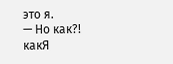это я.
— Но как?!
какЯ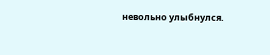невольно улыбнулся.